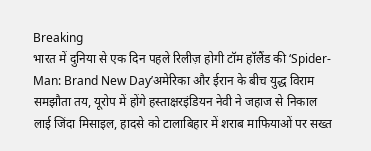Breaking
भारत में दुनिया से एक दिन पहले रिलीज़ होगी टॉम हॉलैंड की ‘Spider-Man: Brand New Day’अमेरिका और ईरान के बीच युद्ध विराम समझौता तय, यूरोप में होंगे हस्ताक्षरइंडियन नेवी ने जहाज से निकाल लाई जिंदा मिसाइल, हादसे को टालाबिहार में शराब माफियाओं पर सख्त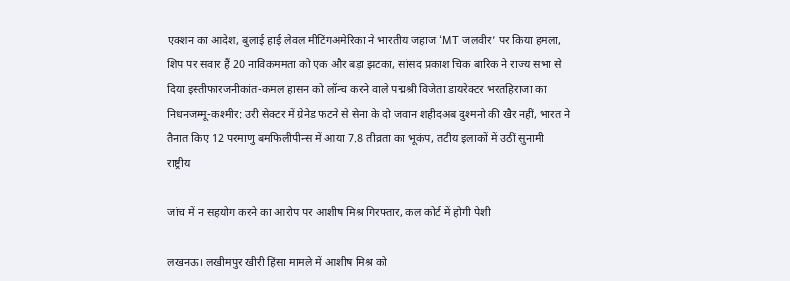एक्शन का आदेश, बुलाई हाई लेवल मीटिंगअमेरिका ने भारतीय जहाज ‘MT जलवीर’ पर किया हमला, शिप पर सवार हैं 20 नाविकममता को एक और बड़ा झटका, सांसद प्रकाश चिक बारिक ने राज्य सभा से दिया इस्तीफारजनीकांत-कमल हासन को लॉन्च करने वाले पद्मश्री विजेता डायरेक्टर भरतहिराजा का निधनजम्मू-कश्मीर: उरी सेक्टर में ग्रेनेड फटने से सेना के दो जवान शहीदअब दुश्मनो की खैर नहीं, भारत ने तैनात किए 12 परमाणु बमफिलीपीन्स में आया 7.8 तीव्रता का भूकंप, तटीय इलाकों में उठीं सुनामी
राष्ट्रीय

जांच में न सहयोग करने का आरोप पर आशीष मिश्र गिरफ्तार, कल कोर्ट में होगी पेशी

लखनऊ। लखीमपुर खीरी हिंसा मामले में आशीष मिश्र को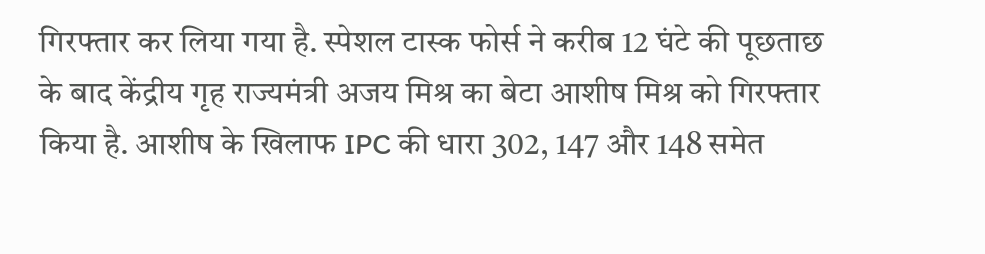गिरफ्तार कर लिया गया है. स्पेशल टास्क फोर्स ने करीब 12 घंटे की पूछताछ के बाद केंद्रीय गृह राज्यमंत्री अजय मिश्र का बेटा आशीष मिश्र को गिरफ्तार किया है. आशीष के खिलाफ IPC की धारा 302, 147 और 148 समेत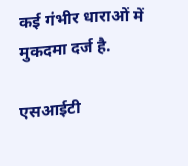कई गंभीर धाराओं में मुकदमा दर्ज है.

एसआईटी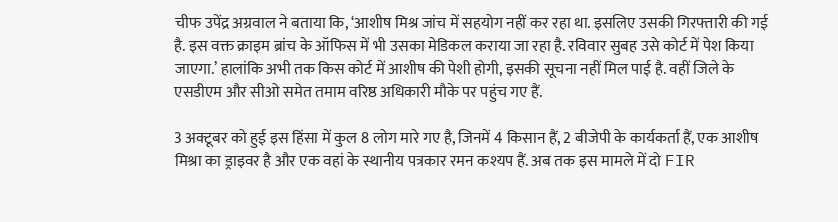चीफ उपेंद्र अग्रवाल ने बताया कि, ‘आशीष मिश्र जांच में सहयोग नहीं कर रहा था. इसलिए उसकी गिरफ्तारी की गई है. इस वक्त क्राइम ब्रांच के ऑफिस में भी उसका मेडिकल कराया जा रहा है. रविवार सुबह उसे कोर्ट में पेश किया जाएगा.’ हालांकि अभी तक किस कोर्ट में आशीष की पेशी होगी, इसकी सूचना नहीं मिल पाई है. वहीं जिले के एसडीएम और सीओ समेत तमाम वरिष्ठ अधिकारी मौके पर पहुंच गए हैं.

3 अक्टूबर को हुई इस हिंसा में कुल 8 लोग मारे गए है, जिनमें 4 किसान हैं, 2 बीजेपी के कार्यकर्ता हैं, एक आशीष मिश्रा का ड्राइवर है और एक वहां के स्थानीय पत्रकार रमन कश्यप हैं. अब तक इस मामले में दो FIR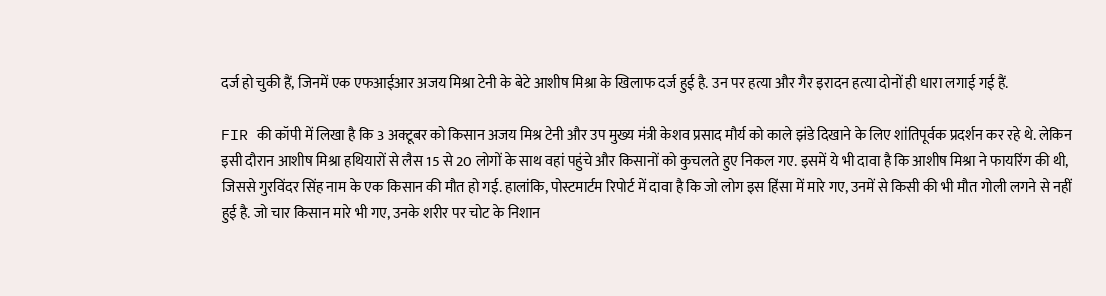दर्ज हो चुकी हैं, जिनमें एक एफआईआर अजय मिश्रा टेनी के बेटे आशीष मिश्रा के खिलाफ दर्ज हुई है. उन पर हत्या और गैर इरादन हत्या दोनों ही धारा लगाई गई हैं.

FIR की कॉपी में लिखा है कि 3 अक्टूबर को किसान अजय मिश्र टेनी और उप मुख्य मंत्री केशव प्रसाद मौर्य को काले झंडे दिखाने के लिए शांतिपूर्वक प्रदर्शन कर रहे थे. लेकिन इसी दौरान आशीष मिश्रा हथियारों से लैस 15 से 20 लोगों के साथ वहां पहुंचे और किसानों को कुचलते हुए निकल गए. इसमें ये भी दावा है कि आशीष मिश्रा ने फायरिंग की थी, जिससे गुरविंदर सिंह नाम के एक किसान की मौत हो गई. हालांकि, पोस्टमार्टम रिपोर्ट में दावा है कि जो लोग इस हिंसा में मारे गए, उनमें से किसी की भी मौत गोली लगने से नहीं हुई है. जो चार किसान मारे भी गए, उनके शरीर पर चोट के निशान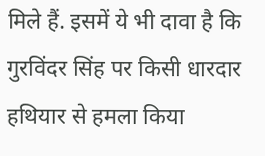मिले हैं. इसमें ये भी दावा है कि गुरविंदर सिंह पर किसी धारदार हथियार से हमला किया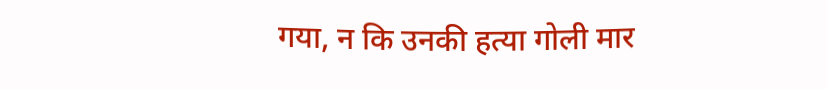गया, न कि उनकी हत्या गोली मार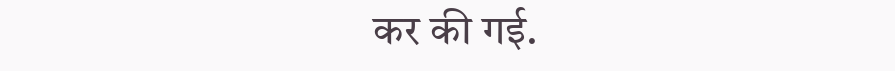कर की गई.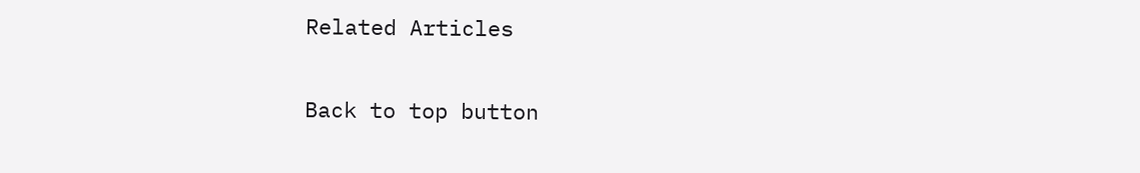Related Articles

Back to top button